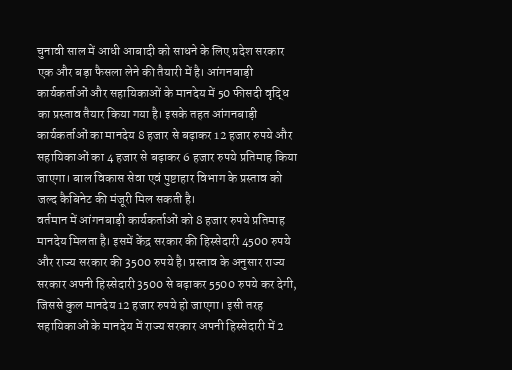चुनावी साल में आधी आबादी को साधने के लिए प्रदेश सरकार एक और बड़ा फैसला लेने की तैयारी में है। आंगनबाड़ी कार्यकर्ताओं और सहायिकाओं के मानदेय में 50 फीसदी वृद्धि का प्रस्ताव तैयार किया गया है। इसके तहत आंगनबाड़ी कार्यकर्ताओं का मानदेय 8 हजार से बढ़ाकर 12 हजार रुपये और सहायिकाओं का 4 हजार से बढ़ाकर 6 हजार रुपये प्रतिमाह किया जाएगा। बाल विकास सेवा एवं पुष्टाहार विभाग के प्रस्ताव को जल्द कैबिनेट की मंजूरी मिल सकती है।
वर्तमान में आंगनबाड़ी कार्यकर्ताओं को 8 हजार रुपये प्रतिमाह मानदेय मिलता है। इसमें केंद्र सरकार की हिस्सेदारी 4500 रुपये और राज्य सरकार की 3500 रुपये है। प्रस्ताव के अनुसार राज्य सरकार अपनी हिस्सेदारी 3500 से बढ़ाकर 5500 रुपये कर देगी, जिससे कुल मानदेय 12 हजार रुपये हो जाएगा। इसी तरह सहायिकाओं के मानदेय में राज्य सरकार अपनी हिस्सेदारी में 2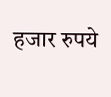हजार रुपये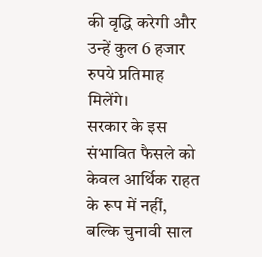की वृद्धि करेगी और उन्हें कुल 6 हजार रुपये प्रतिमाह मिलेंगे।
सरकार के इस संभावित फैसले को केवल आर्थिक राहत के रूप में नहीं, बल्कि चुनावी साल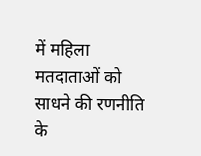में महिला मतदाताओं को साधने की रणनीति के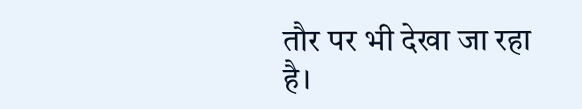तौर पर भी देखा जा रहा है।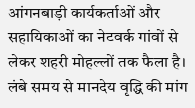आंगनबाड़ी कार्यकर्ताओं और सहायिकाओं का नेटवर्क गांवों से लेकर शहरी मोहल्लों तक फैला है। लंबे समय से मानदेय वृद्धि की मांग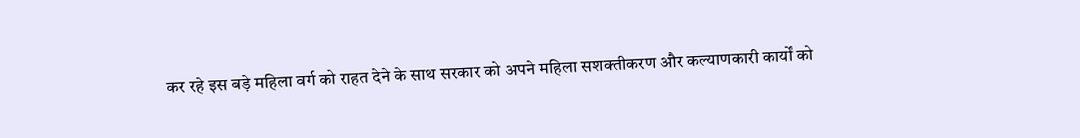कर रहे इस बड़े महिला वर्ग को राहत देने के साथ सरकार को अपने महिला सशक्तीकरण और कल्याणकारी कार्यों को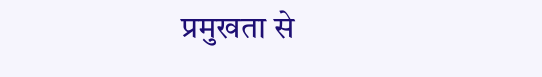प्रमुखता से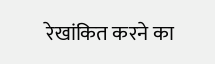रेखांकित करने का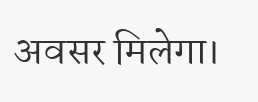अवसर मिलेगा।